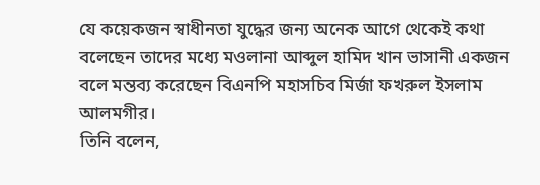যে কয়েকজন স্বাধীনতা যুদ্ধের জন্য অনেক আগে থেকেই কথা বলেছেন তাদের মধ্যে মওলানা আব্দুল হামিদ খান ভাসানী একজন বলে মন্তব্য করেছেন বিএনপি মহাসচিব মির্জা ফখরুল ইসলাম আলমগীর।
তিনি বলেন,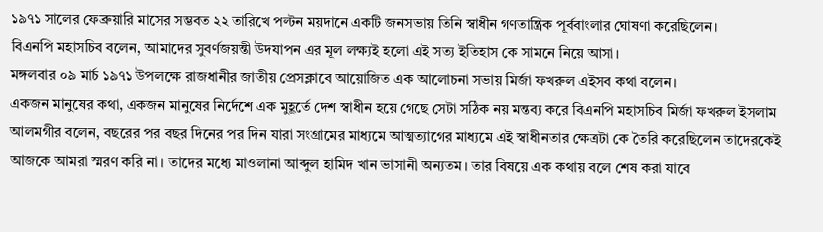১৯৭১ সালের ফেব্রুয়ারি মাসের সম্ভবত ২২ তারিখে পল্টন ময়দানে একটি জনসভায় তিনি স্বাধীন গণতান্ত্রিক পূর্ববাংলার ঘোষণা করেছিলেন।
বিএনপি মহাসচিব বলেন, আমাদের সুবর্ণজয়ন্তী উদযাপন এর মূল লক্ষ্যই হলো এই সত্য ইতিহাস কে সামনে নিয়ে আসা।
মঙ্গলবার ০৯ মার্চ ১৯৭১ উপলক্ষে রাজধানীর জাতীয় প্রেসক্লাবে আয়োজিত এক আলোচনা সভায় মির্জা ফখরুল এইসব কথা বলেন।
একজন মানুষের কথা, একজন মানুষের নির্দেশে এক মুহূর্তে দেশ স্বাধীন হয়ে গেছে সেটা সঠিক নয় মন্তব্য করে বিএনপি মহাসচিব মির্জা ফখরুল ইসলাম আলমগীর বলেন, বছরের পর বছর দিনের পর দিন যারা সংগ্রামের মাধ্যমে আত্মত্যাগের মাধ্যমে এই স্বাধীনতার ক্ষেত্রটা কে তৈরি করেছিলেন তাদেরকেই আজকে আমরা স্মরণ করি না। তাদের মধ্যে মাওলানা আব্দুল হামিদ খান ভাসানী অন্যতম। তার বিষয়ে এক কথায় বলে শেষ করা যাবে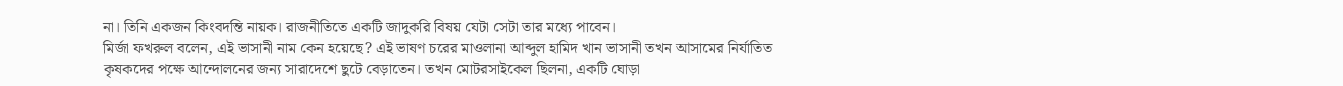না। তিনি একজন কিংবদন্তি নায়ক। রাজনীতিতে একটি জাদুকরি বিষয় যেটা সেটা তার মধ্যে পাবেন।
মির্জা ফখরুল বলেন, এই ভাসানী নাম কেন হয়েছে? এই ভাষণ চরের মাওলানা আব্দুল হামিদ খান ভাসানী তখন আসামের নির্যাতিত কৃষকদের পক্ষে আন্দোলনের জন্য সারাদেশে ছুটে বেড়াতেন। তখন মোটরসাইকেল ছিলনা, একটি ঘোড়া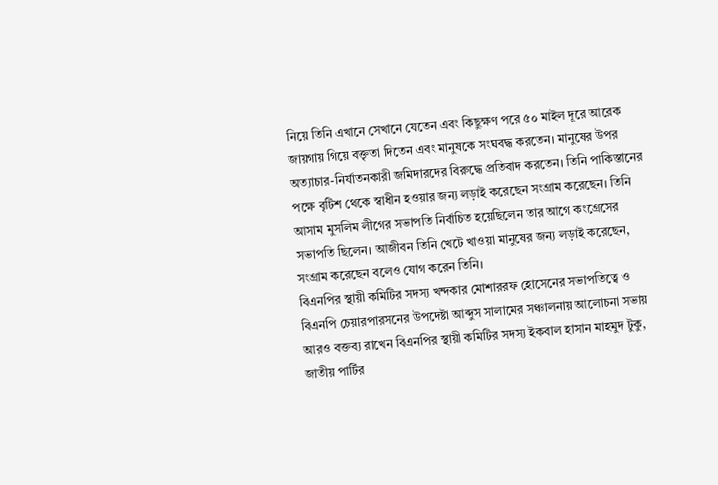নিয়ে তিনি এখানে সেখানে যেতেন এবং কিছুক্ষণ পরে ৫০ মাইল দূরে আরেক জায়গায় গিয়ে বক্তৃতা দিতেন এবং মানুষকে সংঘবদ্ধ করতেন। মানুষের উপর অত্যাচার-নির্যাতনকারী জমিদারদের বিরুদ্ধে প্রতিবাদ করতেন। তিনি পাকিস্তানের পক্ষে বৃটিশ থেকে স্বাধীন হওয়ার জন্য লড়াই করেছেন সংগ্রাম করেছেন। তিনি আসাম মুসলিম লীগের সভাপতি নির্বাচিত হয়েছিলেন তার আগে কংগ্রেসের সভাপতি ছিলেন। আজীবন তিনি খেটে খাওয়া মানুষের জন্য লড়াই করেছেন, সংগ্রাম করেছেন বলেও যোগ করেন তিনি।
বিএনপির স্থায়ী কমিটির সদস্য খন্দকার মোশাররফ হোসেনের সভাপতিত্বে ও বিএনপি চেয়ারপারসনের উপদেষ্টা আব্দুস সালামের সঞ্চালনায় আলোচনা সভায় আরও বক্তব্য রাখেন বিএনপির স্থায়ী কমিটির সদস্য ইকবাল হাসান মাহমুদ টুকু, জাতীয় পার্টির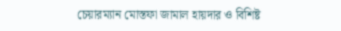চেয়ারম্যান মোস্তফা জামাল হায়দার ও বিশিষ্ট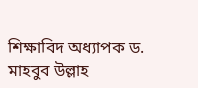শিক্ষাবিদ অধ্যাপক ড. মাহবুব উল্লাহ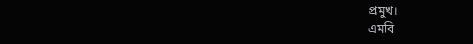প্রমুখ।
এমবি